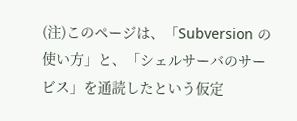(注)このページは、「Subversion の使い方」と、「シェルサーバのサービス」を通読したという仮定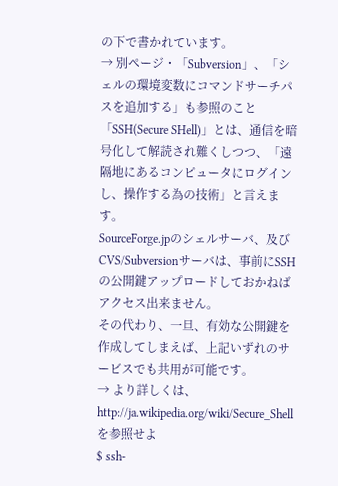の下で書かれています。
→ 別ページ・「Subversion」、「シェルの環境変数にコマンドサーチパスを追加する」も参照のこと
「SSH(Secure SHell)」とは、通信を暗号化して解読され難くしつつ、「遠隔地にあるコンピュータにログインし、操作する為の技術」と言えます。
SourceForge.jpのシェルサーバ、及びCVS/Subversionサーバは、事前にSSHの公開鍵アップロードしておかねばアクセス出来ません。
その代わり、一旦、有効な公開鍵を作成してしまえば、上記いずれのサービスでも共用が可能です。
→ より詳しくは、 http://ja.wikipedia.org/wiki/Secure_Shell を参照せよ
$ ssh-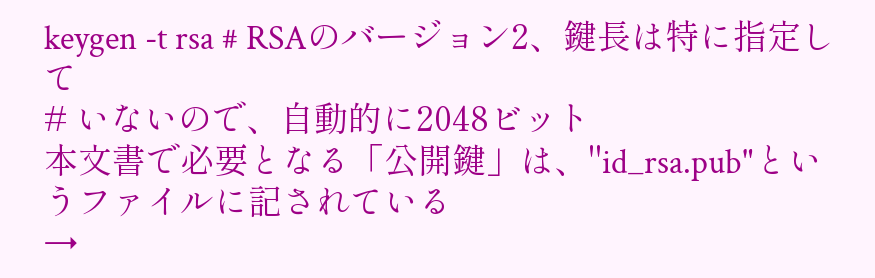keygen -t rsa # RSAのバージョン2、鍵長は特に指定して
# いないので、自動的に2048ビット
本文書で必要となる「公開鍵」は、"id_rsa.pub"というファイルに記されている
→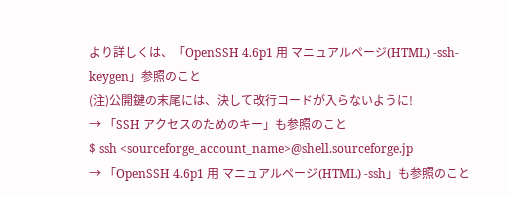より詳しくは、「OpenSSH 4.6p1 用 マニュアルページ(HTML) -ssh-keygen」参照のこと
(注)公開鍵の末尾には、決して改行コードが入らないように!
→ 「SSH アクセスのためのキー」も参照のこと
$ ssh <sourceforge_account_name>@shell.sourceforge.jp
→ 「OpenSSH 4.6p1 用 マニュアルページ(HTML) -ssh」も参照のこと